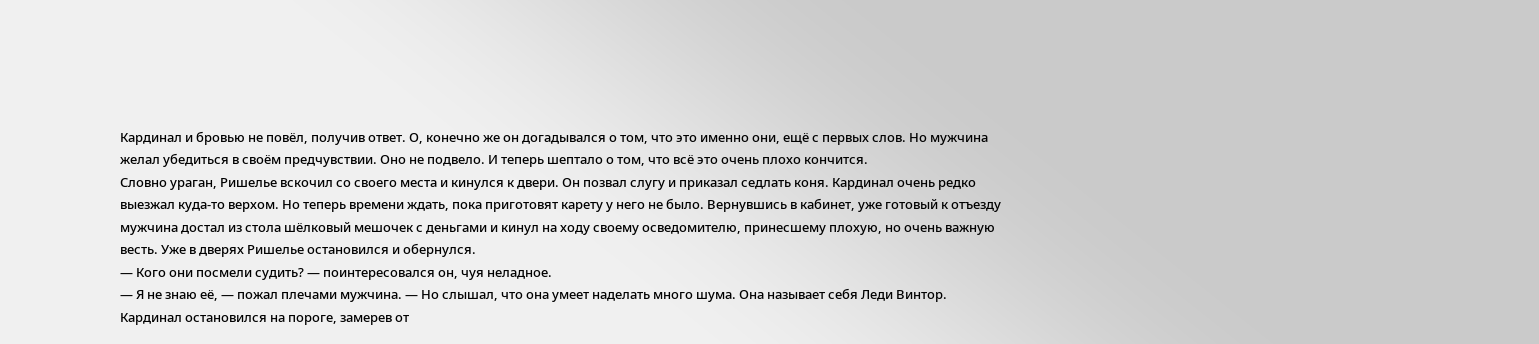Кардинал и бровью не повёл, получив ответ. О, конечно же он догадывался о том, что это именно они, ещё с первых слов. Но мужчина желал убедиться в своём предчувствии. Оно не подвело. И теперь шептало о том, что всё это очень плохо кончится.
Словно ураган, Ришелье вскочил со своего места и кинулся к двери. Он позвал слугу и приказал седлать коня. Кардинал очень редко выезжал куда-то верхом. Но теперь времени ждать, пока приготовят карету у него не было. Вернувшись в кабинет, уже готовый к отъезду мужчина достал из стола шёлковый мешочек с деньгами и кинул на ходу своему осведомителю, принесшему плохую, но очень важную весть. Уже в дверях Ришелье остановился и обернулся.
— Кого они посмели судить? — поинтересовался он, чуя неладное.
— Я не знаю её, — пожал плечами мужчина. — Но слышал, что она умеет наделать много шума. Она называет себя Леди Винтор.
Кардинал остановился на пороге, замерев от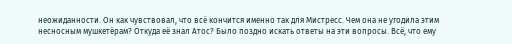неожиданности. Он как чувствовал, что всё кончится именно так для Мистресс. Чем она не угодила этим несносным мушкетёрам? Откуда её знал Атос? Было поздно искать ответы на эти вопросы. Всё, что ему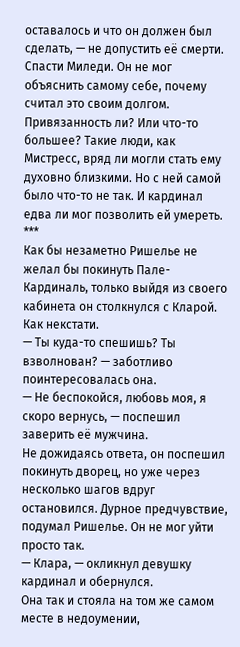оставалось и что он должен был сделать, — не допустить её смерти. Спасти Миледи. Он не мог объяснить самому себе, почему считал это своим долгом. Привязанность ли? Или что-то большее? Такие люди, как Мистресс, вряд ли могли стать ему духовно близкими. Но с ней самой было что-то не так. И кардинал едва ли мог позволить ей умереть.
***
Как бы незаметно Ришелье не желал бы покинуть Пале-Кардиналь, только выйдя из своего кабинета он столкнулся с Кларой. Как некстати.
— Ты куда-то спешишь? Ты взволнован? — заботливо поинтересовалась она.
— Не беспокойся, любовь моя, я скоро вернусь, — поспешил заверить её мужчина.
Не дожидаясь ответа, он поспешил покинуть дворец, но уже через несколько шагов вдруг остановился. Дурное предчувствие, подумал Ришелье. Он не мог уйти просто так.
— Клара, — окликнул девушку кардинал и обернулся.
Она так и стояла на том же самом месте в недоумении,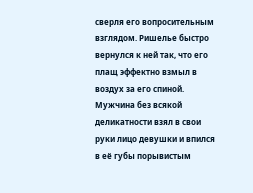сверля его вопросительным взглядом. Ришелье быстро вернулся к ней так, что его плащ эффектно взмыл в воздух за его спиной. Мужчина без всякой деликатности взял в свои руки лицо девушки и впился в её губы порывистым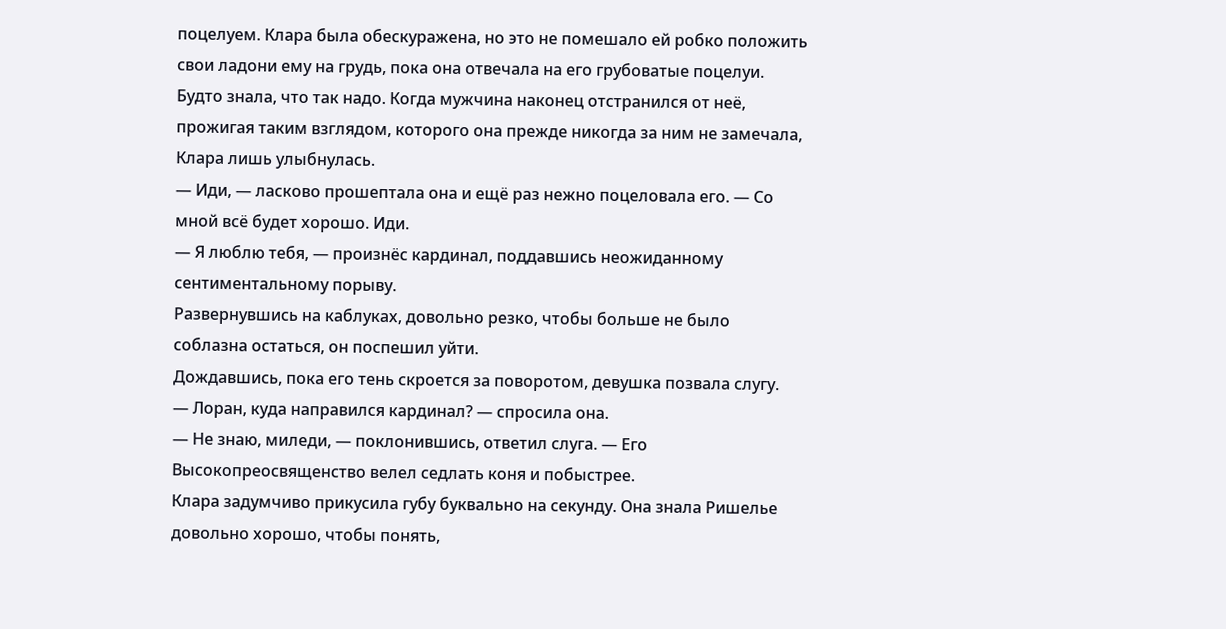поцелуем. Клара была обескуражена, но это не помешало ей робко положить свои ладони ему на грудь, пока она отвечала на его грубоватые поцелуи. Будто знала, что так надо. Когда мужчина наконец отстранился от неё, прожигая таким взглядом, которого она прежде никогда за ним не замечала, Клара лишь улыбнулась.
— Иди, — ласково прошептала она и ещё раз нежно поцеловала его. — Со мной всё будет хорошо. Иди.
— Я люблю тебя, — произнёс кардинал, поддавшись неожиданному сентиментальному порыву.
Развернувшись на каблуках, довольно резко, чтобы больше не было соблазна остаться, он поспешил уйти.
Дождавшись, пока его тень скроется за поворотом, девушка позвала слугу.
— Лоран, куда направился кардинал? — спросила она.
— Не знаю, миледи, — поклонившись, ответил слуга. — Его Высокопреосвященство велел седлать коня и побыстрее.
Клара задумчиво прикусила губу буквально на секунду. Она знала Ришелье довольно хорошо, чтобы понять,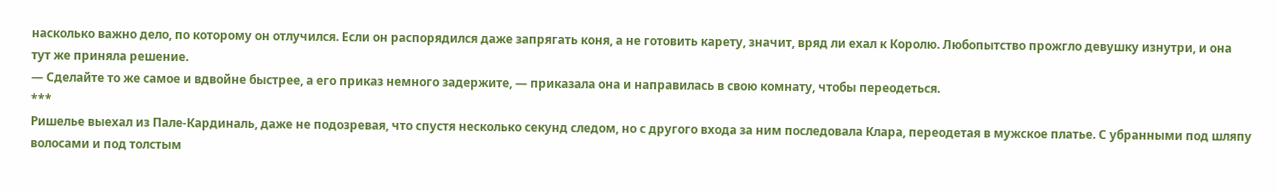насколько важно дело, по которому он отлучился. Если он распорядился даже запрягать коня, а не готовить карету, значит, вряд ли ехал к Королю. Любопытство прожгло девушку изнутри, и она тут же приняла решение.
— Сделайте то же самое и вдвойне быстрее, а его приказ немного задержите, — приказала она и направилась в свою комнату, чтобы переодеться.
***
Ришелье выехал из Пале-Кардиналь, даже не подозревая, что спустя несколько секунд следом, но с другого входа за ним последовала Клара, переодетая в мужское платье. С убранными под шляпу волосами и под толстым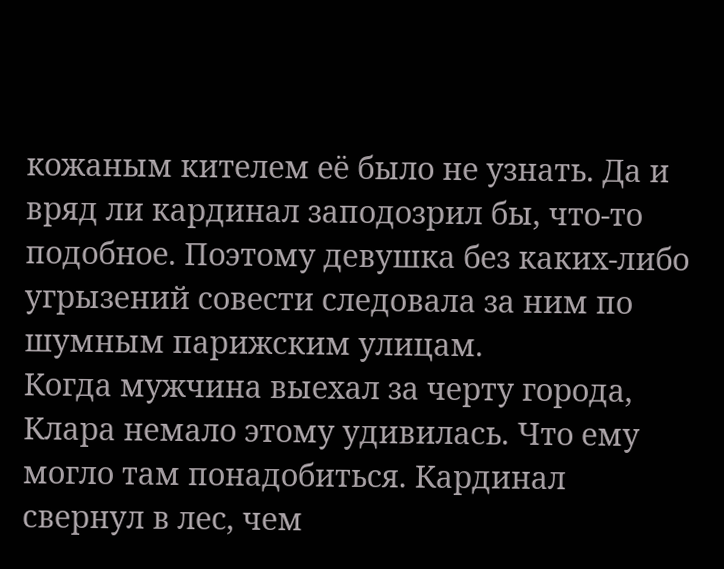кожаным кителем её было не узнать. Да и вряд ли кардинал заподозрил бы, что-то подобное. Поэтому девушка без каких-либо угрызений совести следовала за ним по шумным парижским улицам.
Когда мужчина выехал за черту города, Клара немало этому удивилась. Что ему могло там понадобиться. Кардинал свернул в лес, чем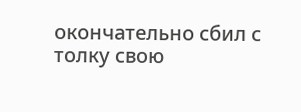окончательно сбил с толку свою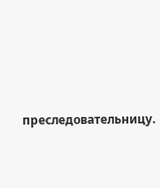преследовательницу.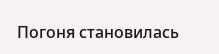Погоня становилась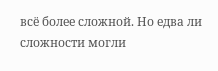всё более сложной. Но едва ли сложности могли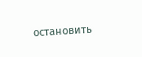остановить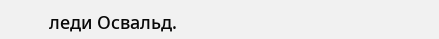леди Освальд.